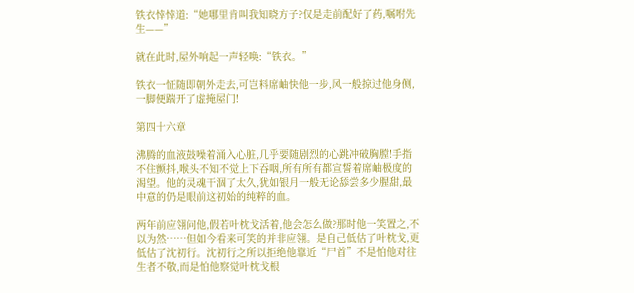铁衣悻悻道:“她哪里肯叫我知晓方子?仅是走前配好了药,嘱咐先生——”

就在此时,屋外响起一声轻唤:“铁衣。”

铁衣一怔随即朝外走去,可岂料席岫快他一步,风一般掠过他身侧,一脚便踹开了虚掩屋门!

第四十六章

沸腾的血液鼓噪着涌入心脏,几乎要随剧烈的心跳冲破胸膛!手指不住颤抖,喉头不知不觉上下吞咽,所有所有都宣誓着席岫极度的渴望。他的灵魂干涸了太久,犹如银月一般无论舔尝多少腥甜,最中意的仍是眼前这初始的纯粹的血。

两年前应翎问他,假若叶枕戈活着,他会怎么做?那时他一笑置之,不以为然……但如今看来可笑的并非应翎。是自己低估了叶枕戈,更低估了沈初行。沈初行之所以拒绝他靠近“尸首”不是怕他对往生者不敬,而是怕他察觉叶枕戈根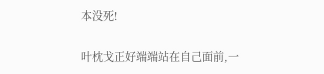本没死!

叶枕戈正好端端站在自己面前,一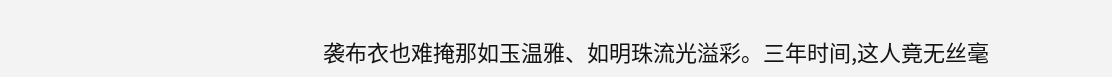袭布衣也难掩那如玉温雅、如明珠流光溢彩。三年时间,这人竟无丝毫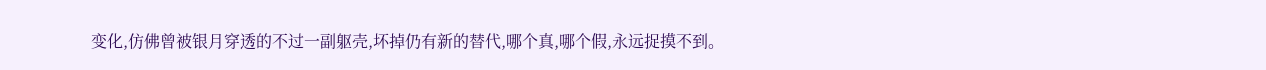变化,仿佛曾被银月穿透的不过一副躯壳,坏掉仍有新的替代,哪个真,哪个假,永远捉摸不到。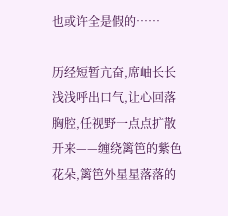也或许全是假的……

历经短暂亢奋,席岫长长浅浅呼出口气,让心回落胸腔,任视野一点点扩散开来——缠绕篱笆的紫色花朵,篱笆外星星落落的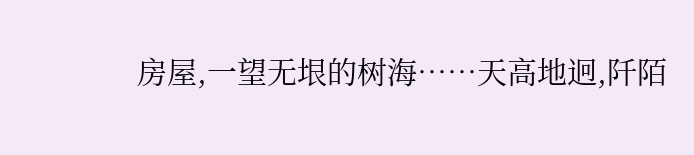房屋,一望无垠的树海……天高地迥,阡陌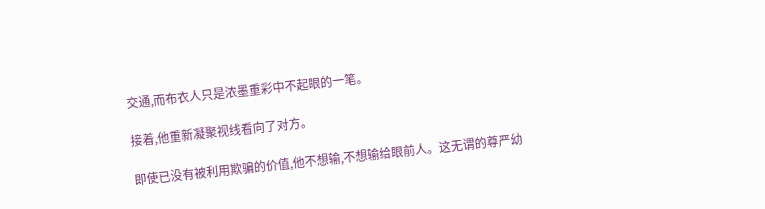交通,而布衣人只是浓墨重彩中不起眼的一笔。

接着,他重新凝聚视线看向了对方。

即使已没有被利用欺骗的价值,他不想输,不想输给眼前人。这无谓的尊严幼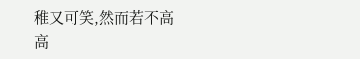稚又可笑,然而若不高高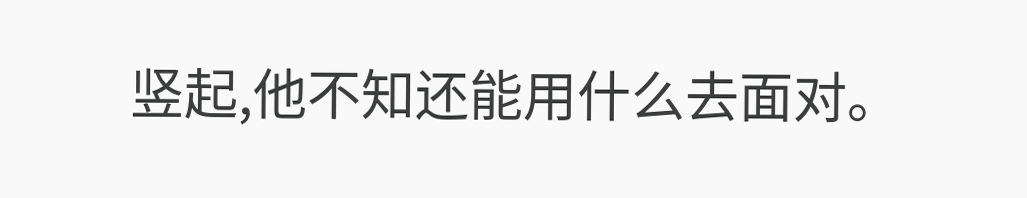竖起,他不知还能用什么去面对。